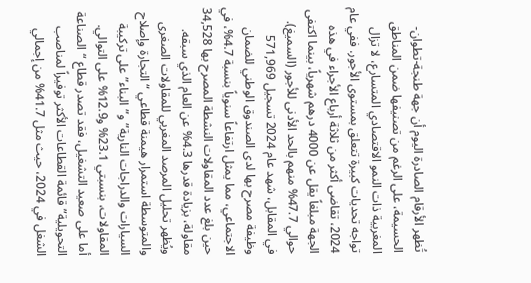تُظهر الأرقام الصادرة اليوم أن جهة طنجة-تطوان-الحسيمة، على الرغم من تصنيفها ضمن المناطق المغربية ذات النمو الاقتصادي المتسارع، لا تزال تواجه تحديات كبيرة تتعلق بمستوى الأجور. ففي عام 2024، تقاضى أكثر من ثلاثة أرباع الأجراء في هذه الجهة مبلغاً يقل عن 4000 درهم شهرياً، بينما اكتفى حوالي 47.7% منهم بالحد الأدنى للأجور (السميغ).
في المقابل، شهد عام 2024 تسجيل 571,969 وظيفة مصرح بها لدى الصندوق الوطني للضمان الاجتماعي، مما يمثل ارتفاعاً سنوياً بنسبة 4.7%، في حين بلغ عدد المقاولات النشطة المصرح بها 34,528 مقاولة، بزيادة قدرها 4.3% عن العام الذي سبقه. ويُظهر تحليل المرصد المغربي للمقاولات الصغرى والمتوسطة استمرار هيمنة قطاعي “التجارة وإصلاح السيارات والدراجات النارية” و”البناء” على تركيبة المقاولات، بنسبتي 23.1% و12.9% على التوالي.
أما على صعيد التشغيل، فقد تصدر قطاع “الصناعة التحويلية” قائمة القطاعات الأكثر توفيراً لمناصب الشغل في 2024، حيث مثل 41.7% من إجمالي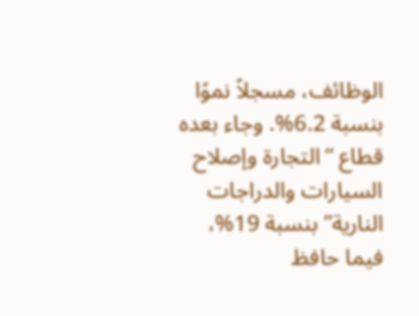الوظائف، مسجلاً نموًا بنسبة 6.2%. وجاء بعده قطاع “التجارة وإصلاح السيارات والدراجات النارية” بنسبة 19%، فيما حافظ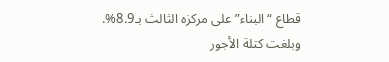قطاع “البناء” على مركزه الثالث بـ8.9%.
وبلغت كتلة الأجور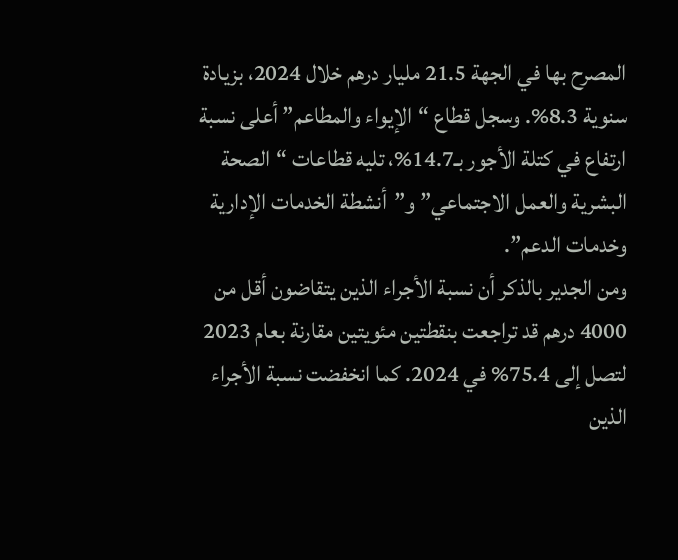المصرح بها في الجهة 21.5 مليار درهم خلال 2024، بزيادة سنوية 8.3%. وسجل قطاع “الإيواء والمطاعم” أعلى نسبة ارتفاع في كتلة الأجور بـ14.7%، تليه قطاعات “الصحة البشرية والعمل الاجتماعي” و”أنشطة الخدمات الإدارية وخدمات الدعم”.
ومن الجدير بالذكر أن نسبة الأجراء الذين يتقاضون أقل من 4000 درهم قد تراجعت بنقطتين مئويتين مقارنة بعام 2023 لتصل إلى 75.4% في 2024. كما انخفضت نسبة الأجراء الذين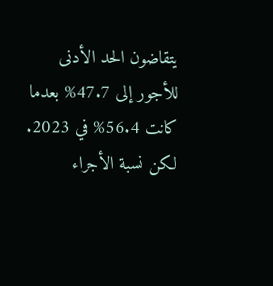يتقاضون الحد الأدنى للأجور إلى 47.7% بعدما كانت 56.4% في 2023. لكن نسبة الأجراء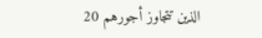الذين تتجاوز أجورهم 20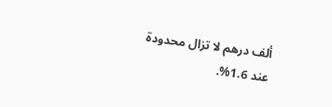ألف درهم لا تزال محدودة عند 1.6%.